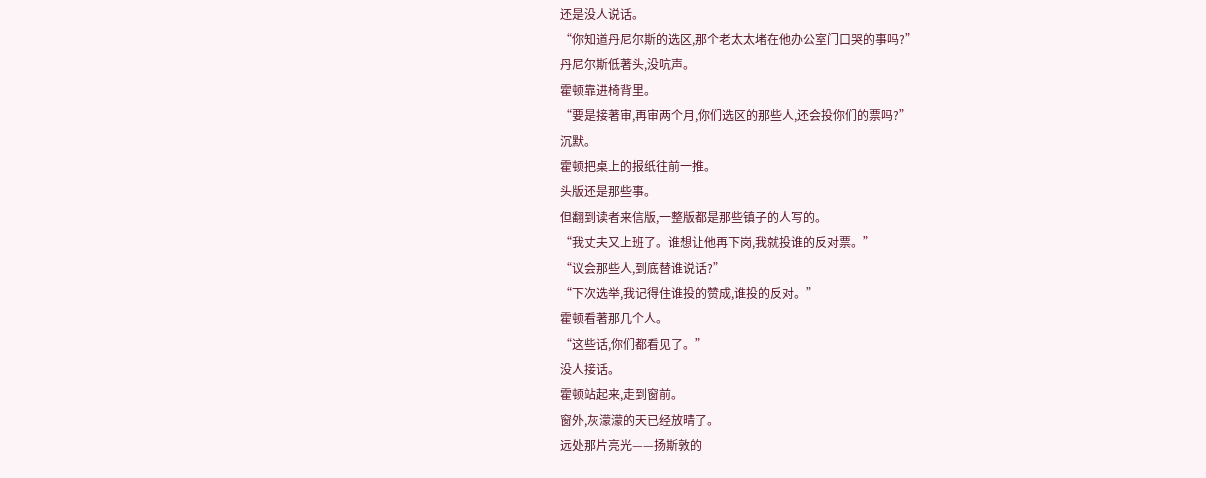还是没人说话。
“你知道丹尼尔斯的选区,那个老太太堵在他办公室门口哭的事吗?”
丹尼尔斯低著头,没吭声。
霍顿靠进椅背里。
“要是接著审,再审两个月,你们选区的那些人,还会投你们的票吗?”
沉默。
霍顿把桌上的报纸往前一推。
头版还是那些事。
但翻到读者来信版,一整版都是那些镇子的人写的。
“我丈夫又上班了。谁想让他再下岗,我就投谁的反对票。”
“议会那些人,到底替谁说话?”
“下次选举,我记得住谁投的赞成,谁投的反对。”
霍顿看著那几个人。
“这些话,你们都看见了。”
没人接话。
霍顿站起来,走到窗前。
窗外,灰濛濛的天已经放晴了。
远处那片亮光——扬斯敦的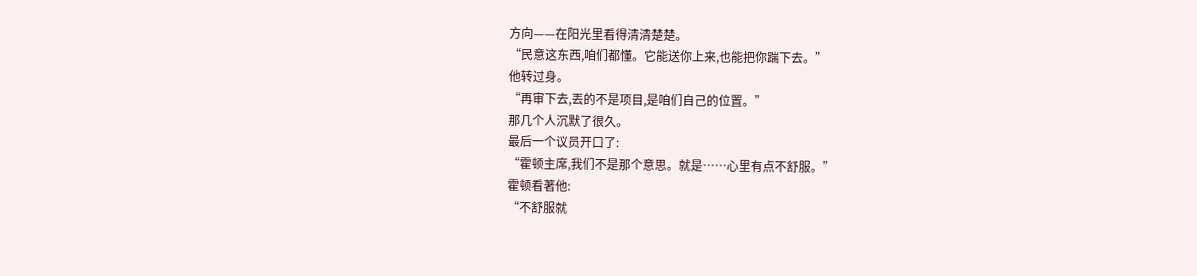方向——在阳光里看得清清楚楚。
“民意这东西,咱们都懂。它能送你上来,也能把你踹下去。”
他转过身。
“再审下去,丟的不是项目,是咱们自己的位置。”
那几个人沉默了很久。
最后一个议员开口了:
“霍顿主席,我们不是那个意思。就是……心里有点不舒服。”
霍顿看著他:
“不舒服就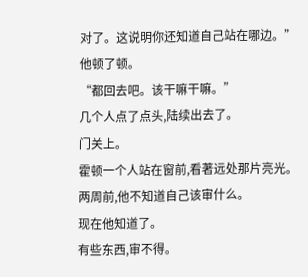对了。这说明你还知道自己站在哪边。”
他顿了顿。
“都回去吧。该干嘛干嘛。”
几个人点了点头,陆续出去了。
门关上。
霍顿一个人站在窗前,看著远处那片亮光。
两周前,他不知道自己该审什么。
现在他知道了。
有些东西,审不得。